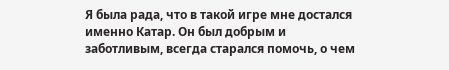Я была рада, что в такой игре мне достался именно Катар. Он был добрым и заботливым, всегда старался помочь, о чем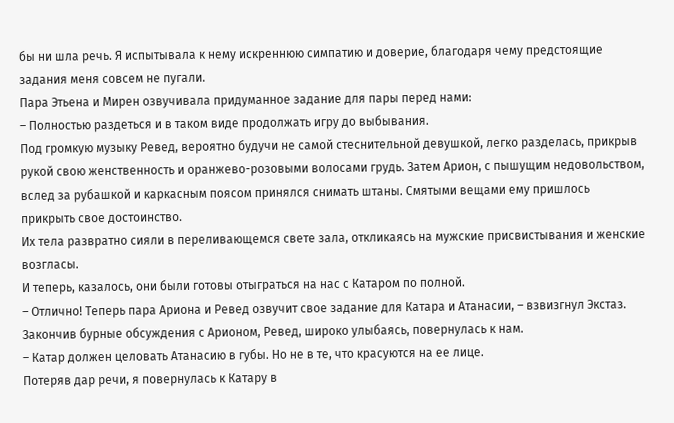бы ни шла речь. Я испытывала к нему искреннюю симпатию и доверие, благодаря чему предстоящие задания меня совсем не пугали.
Пара Этьена и Мирен озвучивала придуманное задание для пары перед нами:
– Полностью раздеться и в таком виде продолжать игру до выбывания.
Под громкую музыку Ревед, вероятно будучи не самой стеснительной девушкой, легко разделась, прикрыв рукой свою женственность и оранжево-розовыми волосами грудь. Затем Арион, с пышущим недовольством, вслед за рубашкой и каркасным поясом принялся снимать штаны. Смятыми вещами ему пришлось прикрыть свое достоинство.
Их тела развратно сияли в переливающемся свете зала, откликаясь на мужские присвистывания и женские возгласы.
И теперь, казалось, они были готовы отыграться на нас с Катаром по полной.
– Отлично! Теперь пара Ариона и Ревед озвучит свое задание для Катара и Атанасии, – взвизгнул Экстаз.
Закончив бурные обсуждения с Арионом, Ревед, широко улыбаясь, повернулась к нам.
– Катар должен целовать Атанасию в губы. Но не в те, что красуются на ее лице.
Потеряв дар речи, я повернулась к Катару в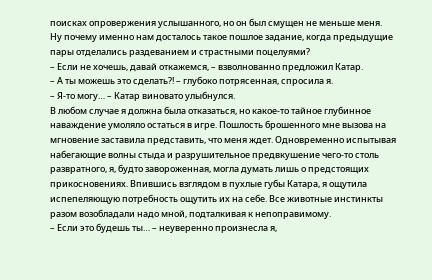поисках опровержения услышанного, но он был смущен не меньше меня.
Ну почему именно нам досталось такое пошлое задание, когда предыдущие пары отделались раздеванием и страстными поцелуями?
– Если не хочешь, давай откажемся, – взволнованно предложил Катар.
– А ты можешь это сделать?! – глубоко потрясенная, спросила я.
– Я-то могу… – Катар виновато улыбнулся.
В любом случае я должна была отказаться, но какое-то тайное глубинное наваждение умоляло остаться в игре. Пошлость брошенного мне вызова на мгновение заставила представить, что меня ждет. Одновременно испытывая набегающие волны стыда и разрушительное предвкушение чего-то столь развратного, я, будто завороженная, могла думать лишь о предстоящих прикосновениях. Впившись взглядом в пухлые губы Катара, я ощутила испепеляющую потребность ощутить их на себе. Все животные инстинкты разом возобладали надо мной, подталкивая к непоправимому.
– Если это будешь ты… – неуверенно произнесла я,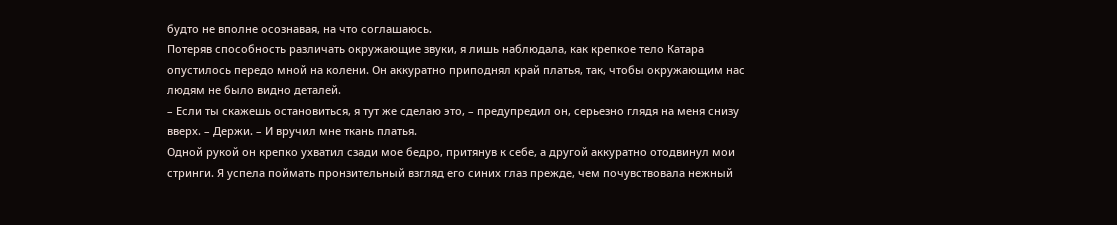будто не вполне осознавая, на что соглашаюсь.
Потеряв способность различать окружающие звуки, я лишь наблюдала, как крепкое тело Катара опустилось передо мной на колени. Он аккуратно приподнял край платья, так, чтобы окружающим нас людям не было видно деталей.
– Если ты скажешь остановиться, я тут же сделаю это, – предупредил он, серьезно глядя на меня снизу вверх. – Держи. – И вручил мне ткань платья.
Одной рукой он крепко ухватил сзади мое бедро, притянув к себе, а другой аккуратно отодвинул мои стринги. Я успела поймать пронзительный взгляд его синих глаз прежде, чем почувствовала нежный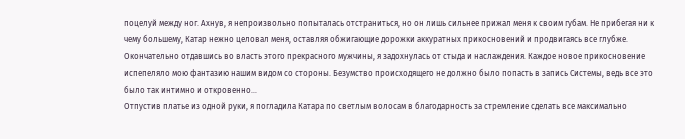поцелуй между ног. Ахнув, я непроизвольно попыталась отстраниться, но он лишь сильнее прижал меня к своим губам. Не прибегая ни к чему большему, Катар нежно целовал меня, оставляя обжигающие дорожки аккуратных прикосновений и продвигаясь все глубже.
Окончательно отдавшись во власть этого прекрасного мужчины, я задохнулась от стыда и наслаждения. Каждое новое прикосновение испепеляло мою фантазию нашим видом со стороны. Безумство происходящего не должно было попасть в запись Системы, ведь все это было так интимно и откровенно…
Отпустив платье из одной руки, я погладила Катара по светлым волосам в благодарность за стремление сделать все максимально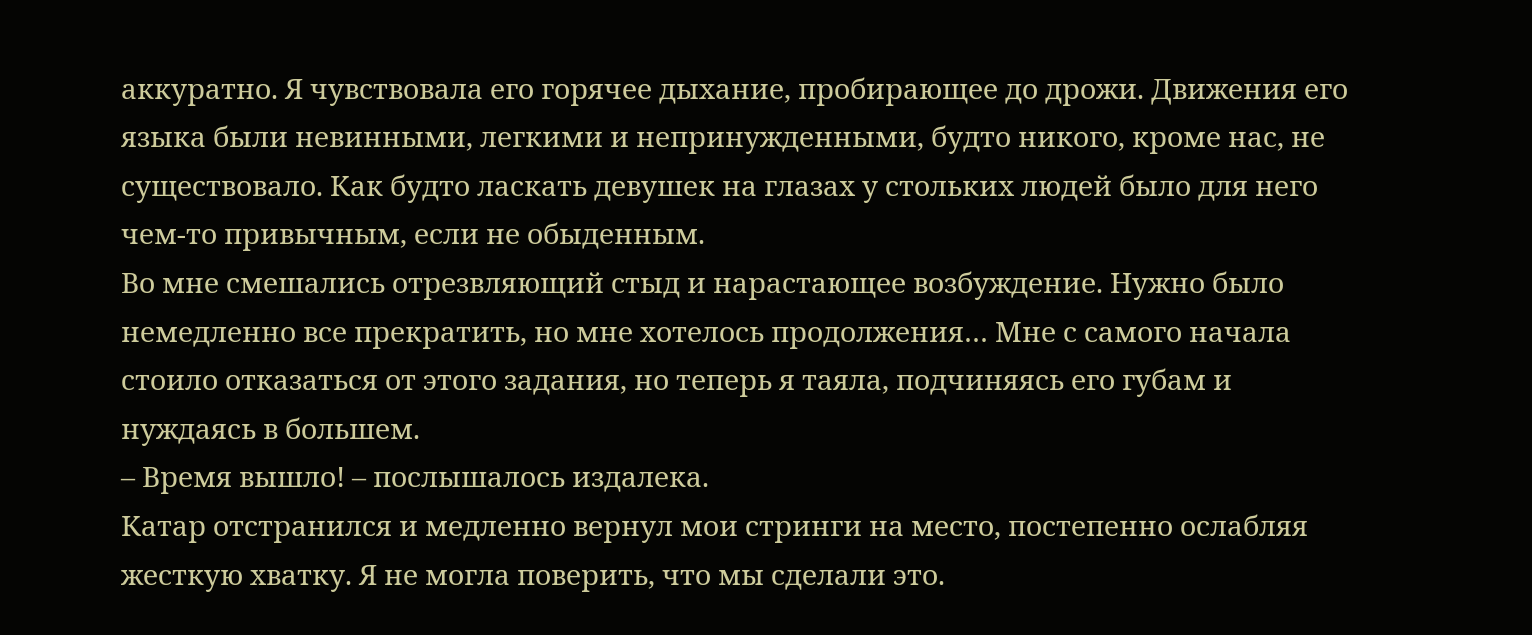аккуратно. Я чувствовала его горячее дыхание, пробирающее до дрожи. Движения его языка были невинными, легкими и непринужденными, будто никого, кроме нас, не существовало. Как будто ласкать девушек на глазах у стольких людей было для него чем-то привычным, если не обыденным.
Во мне смешались отрезвляющий стыд и нарастающее возбуждение. Нужно было немедленно все прекратить, но мне хотелось продолжения… Мне с самого начала стоило отказаться от этого задания, но теперь я таяла, подчиняясь его губам и нуждаясь в большем.
– Время вышло! – послышалось издалека.
Катар отстранился и медленно вернул мои стринги на место, постепенно ослабляя жесткую хватку. Я не могла поверить, что мы сделали это.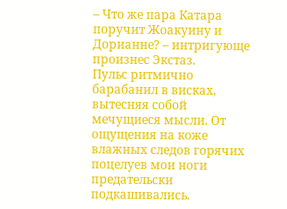– Что же пара Катара поручит Жоакуину и Дорианне? – интригующе произнес Экстаз.
Пульс ритмично барабанил в висках, вытесняя собой мечущиеся мысли. От ощущения на коже влажных следов горячих поцелуев мои ноги предательски подкашивались.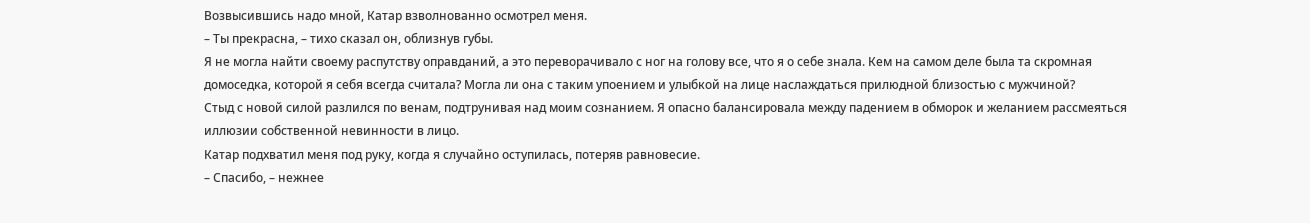Возвысившись надо мной, Катар взволнованно осмотрел меня.
– Ты прекрасна, – тихо сказал он, облизнув губы.
Я не могла найти своему распутству оправданий, а это переворачивало с ног на голову все, что я о себе знала. Кем на самом деле была та скромная домоседка, которой я себя всегда считала? Могла ли она с таким упоением и улыбкой на лице наслаждаться прилюдной близостью с мужчиной?
Стыд с новой силой разлился по венам, подтрунивая над моим сознанием. Я опасно балансировала между падением в обморок и желанием рассмеяться иллюзии собственной невинности в лицо.
Катар подхватил меня под руку, когда я случайно оступилась, потеряв равновесие.
– Спасибо, – нежнее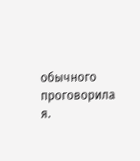обычного проговорила я.